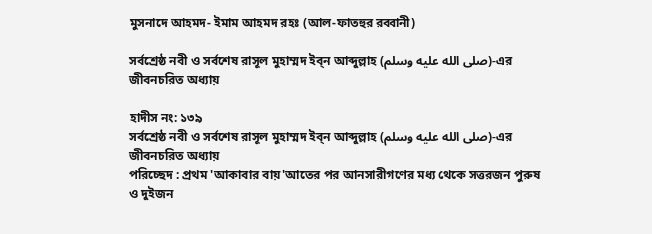মুসনাদে আহমদ- ইমাম আহমদ রহঃ (আল-ফাতহুর রব্বানী)

সর্বশ্রেষ্ঠ নবী ও সর্বশেষ রাসূল মুহাম্মদ ইব্‌ন আব্দুল্লাহ (صلى الله عليه وسلم)-এর জীবনচরিত অধ্যায়

হাদীস নং: ১৩৯
সর্বশ্রেষ্ঠ নবী ও সর্বশেষ রাসূল মুহাম্মদ ইব্‌ন আব্দুল্লাহ (صلى الله عليه وسلم)-এর জীবনচরিত অধ্যায়
পরিচ্ছেদ : প্রথম 'আকাবার বায়'আতের পর আনসারীগণের মধ্য থেকে সত্তরজন পুরুষ ও দুইজন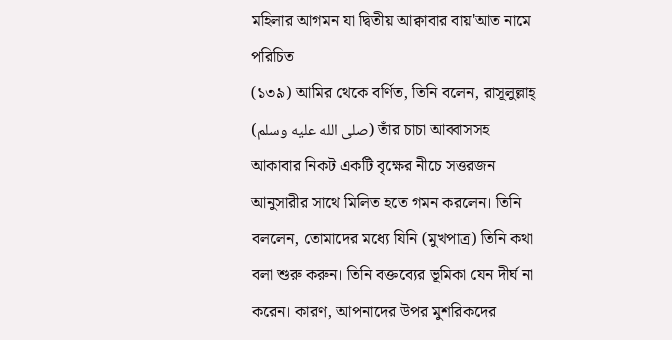মহিলার আগমন যা দ্বিতীয় আক্বাবার বায়'আত নামে পরিচিত
(১৩৯) আমির থেকে বর্ণিত, তিনি বলেন, রাসূলুল্লাহ্ (صلى الله عليه وسلم) তাঁর চাচা আব্বাসসহ আকাবার নিকট একটি বৃক্ষের নীচে সত্তরজন আনুসারীর সাথে মিলিত হতে গমন করলেন। তিনি বললেন, তোমাদের মধ্যে যিনি (মুখপাত্র) তিনি কথা বলা শুরু করুন। তিনি বক্তব্যের ভূমিকা যেন দীর্ঘ না করেন। কারণ, আপনাদের উপর মুশরিকদের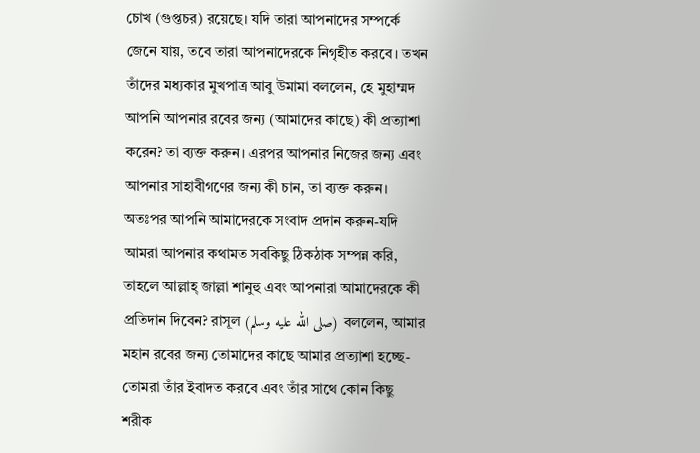চোখ (গুপ্তচর) রয়েছে। যদি তারা আপনাদের সম্পর্কে জেনে যায়, তবে তারা আপনাদেরকে নিগৃহীত করবে। তখন তাঁদের মধ্যকার মুখপাত্র আবু উমামা বললেন, হে মুহাম্মদ আপনি আপনার রবের জন্য (আমাদের কাছে) কী প্রত্যাশা করেন? তা ব্যক্ত করুন। এরপর আপনার নিজের জন্য এবং আপনার সাহাবীগণের জন্য কী চান, তা ব্যক্ত করুন। অতঃপর আপনি আমাদেরকে সংবাদ প্রদান করুন-যদি আমরা আপনার কথামত সবকিছু ঠিকঠাক সম্পন্ন করি, তাহলে আল্লাহ্ জাল্লা শানুহু এবং আপনারা আমাদেরকে কী প্রতিদান দিবেন? রাসূল (صلى الله عليه وسلم) বললেন, আমার মহান রবের জন্য তোমাদের কাছে আমার প্রত্যাশা হচ্ছে- তোমরা তাঁর ইবাদত করবে এবং তাঁর সাথে কোন কিছু শরীক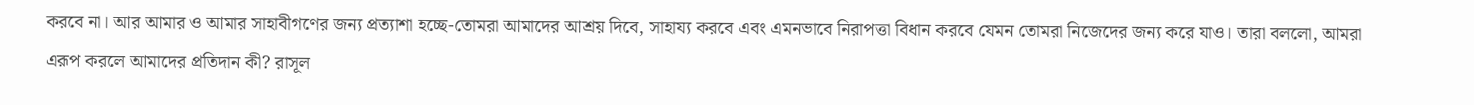করবে না। আর আমার ও আমার সাহাবীগণের জন্য প্রত্যাশা হচ্ছে-তোমরা আমাদের আশ্রয় দিবে, সাহায্য করবে এবং এমনভাবে নিরাপত্তা বিধান করবে যেমন তোমরা নিজেদের জন্য করে যাও। তারা বললো, আমরা এরূপ করলে আমাদের প্রতিদান কী? রাসূল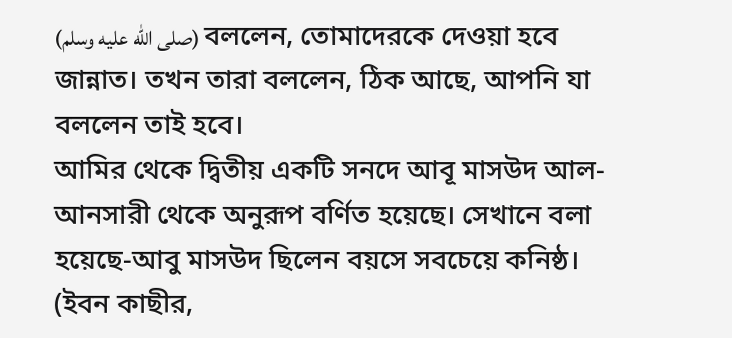(صلى الله عليه وسلم) বললেন, তোমাদেরকে দেওয়া হবে জান্নাত। তখন তারা বললেন, ঠিক আছে, আপনি যা বললেন তাই হবে।
আমির থেকে দ্বিতীয় একটি সনদে আবূ মাসউদ আল-আনসারী থেকে অনুরূপ বর্ণিত হয়েছে। সেখানে বলা হয়েছে-আবু মাসউদ ছিলেন বয়সে সবচেয়ে কনিষ্ঠ।
(ইবন কাছীর,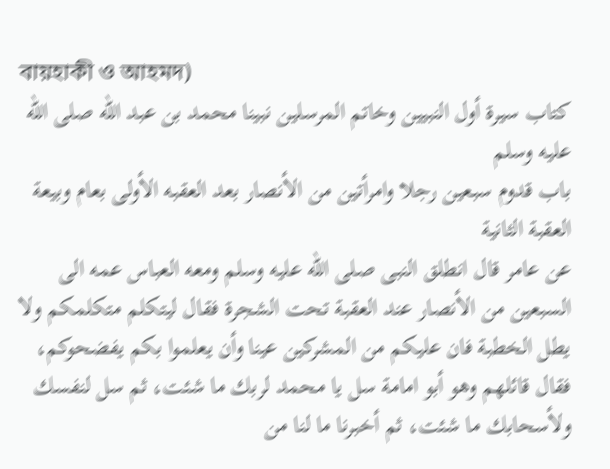বায়হাকী ও আহমদ)
كتاب سيرة أول النبيين وخاتم المرسلين نبينا محمد بن عبد الله صلى الله عليه وسلم
باب قدوم سبعين رجلا وامرأتين من الأنصار بعد العقبه الأولى بعام وبيعة العقبة الثانية
عن عامر قال انطلق النبى صلى الله عليه وسلم ومعه العباس عمه الى السبعين من الأنصار عند العقبة تحت الشجرة فقال ليتكلم متكلمكم ولا يطل الخطبة فان عليكم من المشرکين عينا وأن يعلموا بكم يفضحوكم، فقال قائلهم وهو أبو امامة سل يا محمد لربك ما شئت، ثم سل لنفسك ولأسحابك ما شئت، ثم أخبرنا ما لنا من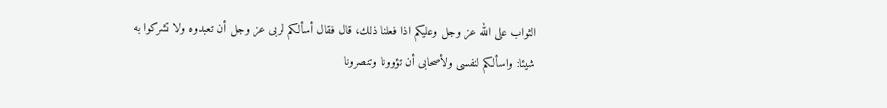الثواب على الله عز وجل وعليكم اذا فعلنا ذلك، قال فقال أسألكم لربى عز وجل أن تعبدوه ولا تشركوا به شيئا: واسألكم لنفسى ولأصحابى أن تؤوونا وتنصرونا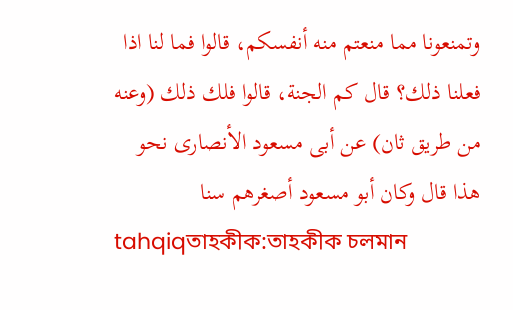وتمنعونا مما منعتم منه أنفسكم، قالوا فما لنا اذا فعلنا ذلك؟ قال كم الجنة، قالوا فلك ذلك (وعنه من طريق ثان) عن أبى مسعود الأنصارى نحو هذا قال وكان أبو مسعود أصغرهم سنا
tahqiqতাহকীক:তাহকীক চলমান